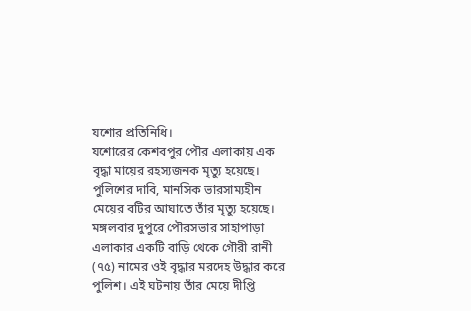যশোর প্রতিনিধি।
যশোরের কেশবপুর পৌর এলাকায় এক বৃদ্ধা মায়ের রহস্যজনক মৃত্যু হয়েছে। পুলিশের দাবি, মানসিক ভারসাম্যহীন মেয়ের বটির আঘাতে তাঁর মৃত্যু হয়েছে। মঙ্গলবার দুপুরে পৌরসভার সাহাপাড়া এলাকার একটি বাড়ি থেকে গৌরী রানী (৭৫) নামের ওই বৃদ্ধার মরদেহ উদ্ধার করে পুলিশ। এই ঘটনায় তাঁর মেয়ে দীপ্তি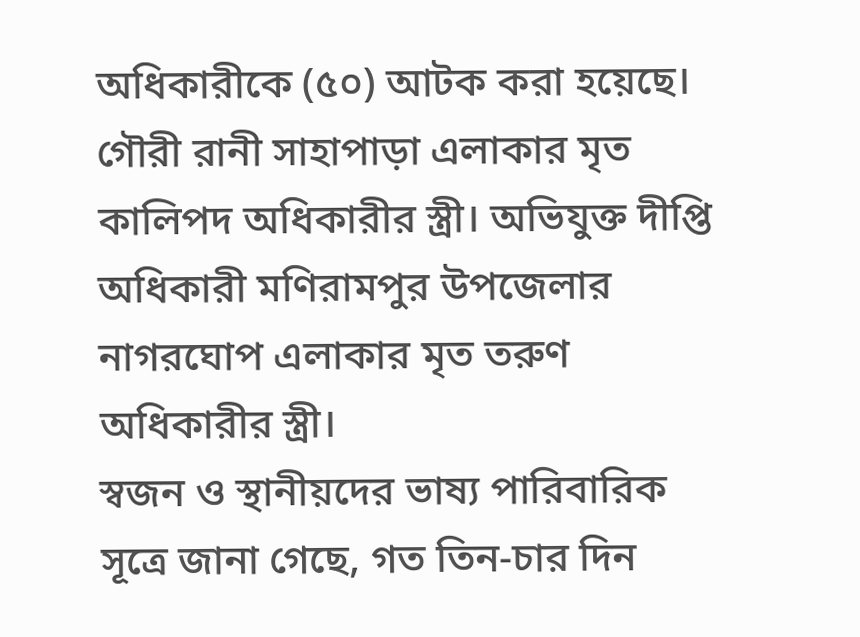অধিকারীকে (৫০) আটক করা হয়েছে।
গৌরী রানী সাহাপাড়া এলাকার মৃত কালিপদ অধিকারীর স্ত্রী। অভিযুক্ত দীপ্তি অধিকারী মণিরামপুর উপজেলার নাগরঘোপ এলাকার মৃত তরুণ অধিকারীর স্ত্রী।
স্বজন ও স্থানীয়দের ভাষ্য পারিবারিক সূত্রে জানা গেছে, গত তিন-চার দিন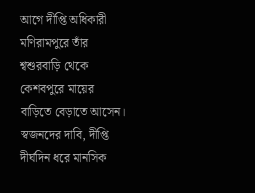আগে দীপ্তি অধিকারী মণিরামপুরে তাঁর শ্বশুরবাড়ি থেকে কেশবপুরে মায়ের বাড়িতে বেড়াতে আসেন। স্বজনদের দাবি, দীপ্তি দীর্ঘদিন ধরে মানসিক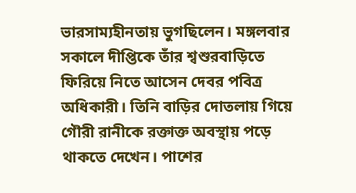ভারসাম্যহীনতায় ভুগছিলেন। মঙ্গলবার সকালে দীপ্তিকে তাঁর শ্বশুরবাড়িতে ফিরিয়ে নিতে আসেন দেবর পবিত্র অধিকারী। তিনি বাড়ির দোতলায় গিয়ে গৌরী রানীকে রক্তাক্ত অবস্থায় পড়ে থাকতে দেখেন। পাশের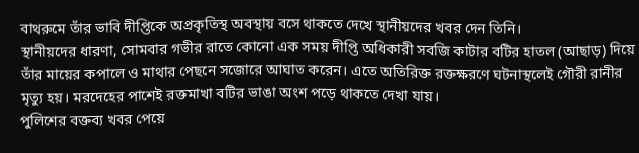বাথরুমে তাঁর ভাবি দীপ্তিকে অপ্রকৃতিস্থ অবস্থায় বসে থাকতে দেখে স্থানীয়দের খবর দেন তিনি।
স্থানীয়দের ধারণা, সোমবার গভীর রাতে কোনো এক সময় দীপ্তি অধিকারী সবজি কাটার বটির হাতল (আছাড়) দিয়ে তাঁর মায়ের কপালে ও মাথার পেছনে সজোরে আঘাত করেন। এতে অতিরিক্ত রক্তক্ষরণে ঘটনাস্থলেই গৌরী রানীর মৃত্যু হয়। মরদেহের পাশেই রক্তমাখা বটির ভাঙা অংশ পড়ে থাকতে দেখা যায়।
পুলিশের বক্তব্য খবর পেয়ে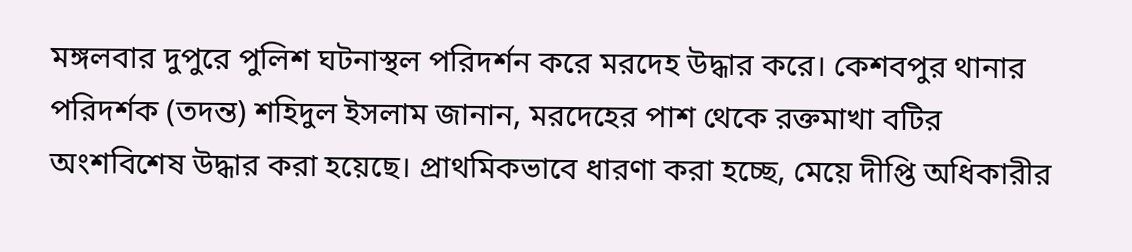মঙ্গলবার দুপুরে পুলিশ ঘটনাস্থল পরিদর্শন করে মরদেহ উদ্ধার করে। কেশবপুর থানার পরিদর্শক (তদন্ত) শহিদুল ইসলাম জানান, মরদেহের পাশ থেকে রক্তমাখা বটির অংশবিশেষ উদ্ধার করা হয়েছে। প্রাথমিকভাবে ধারণা করা হচ্ছে, মেয়ে দীপ্তি অধিকারীর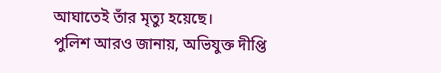আঘাতেই তাঁর মৃত্যু হয়েছে।
পুলিশ আরও জানায়, অভিযুক্ত দীপ্তি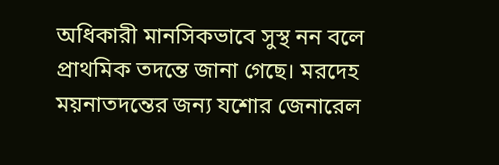অধিকারী মানসিকভাবে সুস্থ নন বলে প্রাথমিক তদন্তে জানা গেছে। মরদেহ ময়নাতদন্তের জন্য যশোর জেনারেল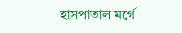হাসপাতাল মর্গে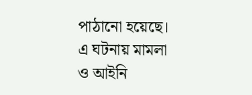পাঠানো হয়েছে। এ ঘটনায় মামলা ও আইনি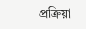প্রক্রিয়া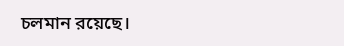চলমান রয়েছে।